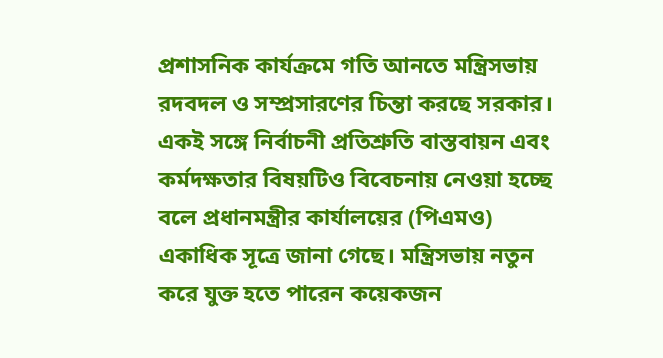প্রশাসনিক কার্যক্রমে গতি আনতে মন্ত্রিসভায় রদবদল ও সম্প্রসারণের চিন্তা করছে সরকার। একই সঙ্গে নির্বাচনী প্রতিশ্রুতি বাস্তবায়ন এবং কর্মদক্ষতার বিষয়টিও বিবেচনায় নেওয়া হচ্ছে বলে প্রধানমন্ত্রীর কার্যালয়ের (পিএমও) একাধিক সূত্রে জানা গেছে। মন্ত্রিসভায় নতুন করে যুক্ত হতে পারেন কয়েকজন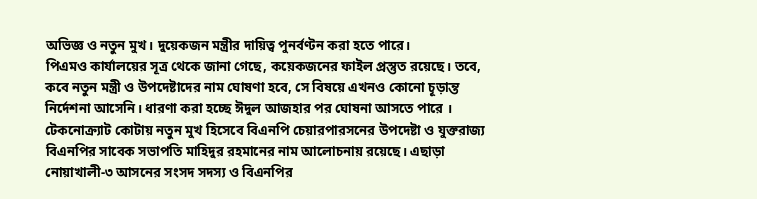অভিজ্ঞ ও নতুন মুখ। দুয়েকজন মন্ত্রীর দায়িত্ব পুনর্বণ্টন করা হতে পারে।
পিএমও কার্যালয়ের সূত্র থেকে জানা গেছে, কয়েকজনের ফাইল প্রস্তুত রয়েছে। তবে, কবে নতুন মন্ত্রী ও উপদেষ্টাদের নাম ঘোষণা হবে, সে বিষয়ে এখনও কোনো চূড়ান্ত নির্দেশনা আসেনি। ধারণা করা হচ্ছে ঈদুল আজহার পর ঘোষনা আসতে পারে ।
টেকনোক্র্যাট কোটায় নতুন মুখ হিসেবে বিএনপি চেয়ারপারসনের উপদেষ্টা ও যুক্তরাজ্য বিএনপির সাবেক সভাপতি মাহিদুর রহমানের নাম আলোচনায় রয়েছে। এছাড়া নোয়াখালী-৩ আসনের সংসদ সদস্য ও বিএনপির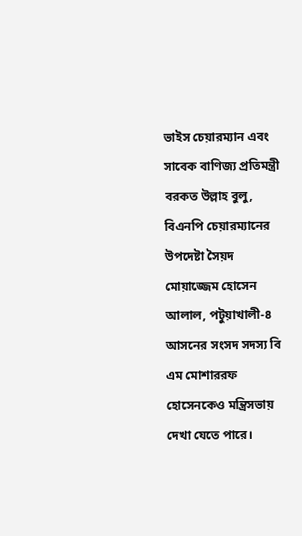ভাইস চেয়ারম্যান এবং সাবেক বাণিজ্য প্রতিমন্ত্রী বরকত উল্লাহ বুলু, বিএনপি চেয়ারম্যানের উপদেষ্টা সৈয়দ মোয়াজ্জেম হোসেন আলাল, পটুয়াখালী-৪ আসনের সংসদ সদস্য বি এম মোশাররফ হোসেনকেও মন্ত্রিসভায় দেখা যেতে পারে।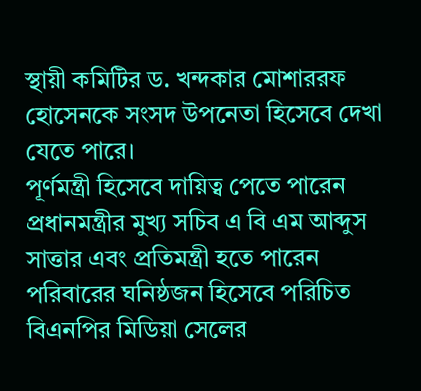স্থায়ী কমিটির ড. খন্দকার মোশাররফ হোসেনকে সংসদ উপনেতা হিসেবে দেখা যেতে পারে।
পূর্ণমন্ত্রী হিসেবে দায়িত্ব পেতে পারেন প্রধানমন্ত্রীর মুখ্য সচিব এ বি এম আব্দুস সাত্তার এবং প্রতিমন্ত্রী হতে পারেন পরিবারের ঘনিষ্ঠজন হিসেবে পরিচিত বিএনপির মিডিয়া সেলের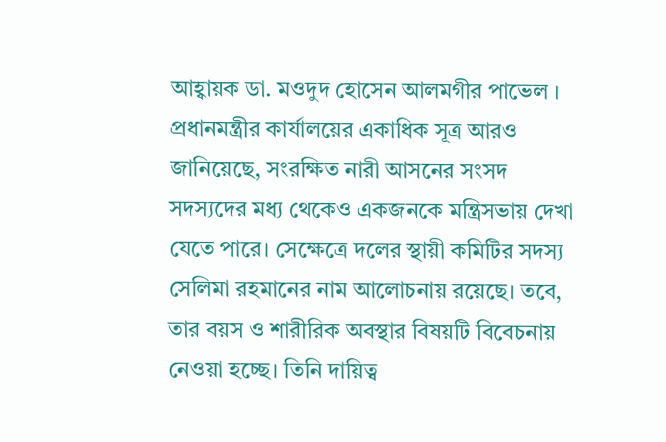আহ্বায়ক ডা. মওদুদ হোসেন আলমগীর পাভেল । প্রধানমন্ত্রীর কার্যালয়ের একাধিক সূত্র আরও জানিয়েছে, সংরক্ষিত নারী আসনের সংসদ সদস্যদের মধ্য থেকেও একজনকে মন্ত্রিসভায় দেখা যেতে পারে। সেক্ষেত্রে দলের স্থায়ী কমিটির সদস্য সেলিমা রহমানের নাম আলোচনায় রয়েছে। তবে, তার বয়স ও শারীরিক অবস্থার বিষয়টি বিবেচনায় নেওয়া হচ্ছে। তিনি দায়িত্ব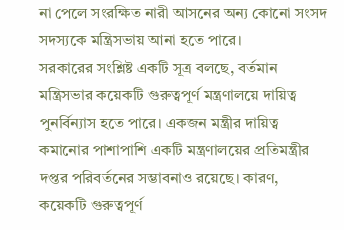না পেলে সংরক্ষিত নারী আসনের অন্য কোনো সংসদ সদস্যকে মন্ত্রিসভায় আনা হতে পারে।
সরকারের সংশ্লিষ্ট একটি সূত্র বলছে, বর্তমান মন্ত্রিসভার কয়েকটি গুরুত্বপূর্ণ মন্ত্রণালয়ে দায়িত্ব পুনর্বিন্যাস হতে পারে। একজন মন্ত্রীর দায়িত্ব কমানোর পাশাপাশি একটি মন্ত্রণালয়ের প্রতিমন্ত্রীর দপ্তর পরিবর্তনের সম্ভাবনাও রয়েছে। কারণ, কয়েকটি গুরুত্বপূর্ণ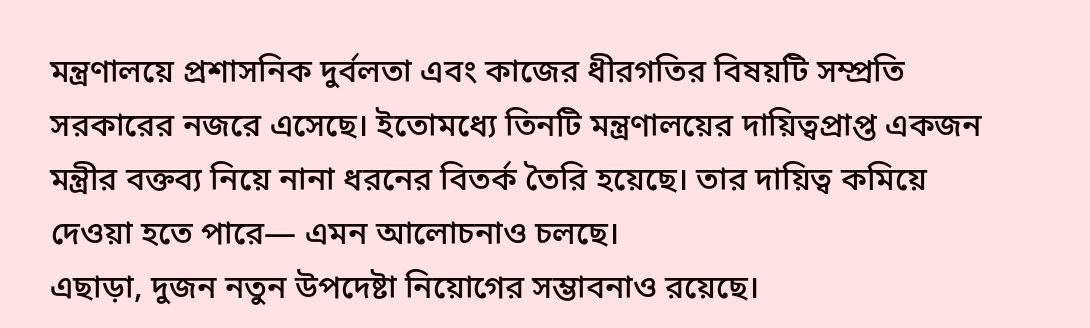মন্ত্রণালয়ে প্রশাসনিক দুর্বলতা এবং কাজের ধীরগতির বিষয়টি সম্প্রতি সরকারের নজরে এসেছে। ইতোমধ্যে তিনটি মন্ত্রণালয়ের দায়িত্বপ্রাপ্ত একজন মন্ত্রীর বক্তব্য নিয়ে নানা ধরনের বিতর্ক তৈরি হয়েছে। তার দায়িত্ব কমিয়ে দেওয়া হতে পারে— এমন আলোচনাও চলছে।
এছাড়া, দুজন নতুন উপদেষ্টা নিয়োগের সম্ভাবনাও রয়েছে।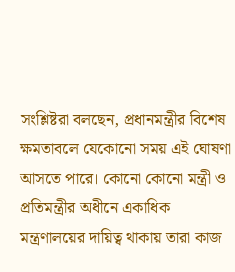সংশ্লিষ্টরা বলছেন, প্রধানমন্ত্রীর বিশেষ ক্ষমতাবলে যেকোনো সময় এই ঘোষণা আসতে পারে। কোনো কোনো মন্ত্রী ও প্রতিমন্ত্রীর অধীনে একাধিক মন্ত্রণালয়ের দায়িত্ব থাকায় তারা কাজ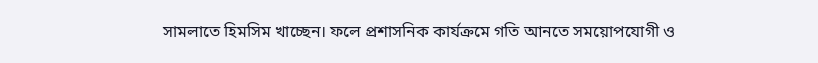সামলাতে হিমসিম খাচ্ছেন। ফলে প্রশাসনিক কার্যক্রমে গতি আনতে সময়োপযোগী ও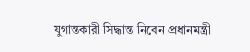যুগান্তকারী সিদ্ধান্ত নিবেন প্রধানমন্ত্রী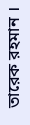তারেক রহমান ।